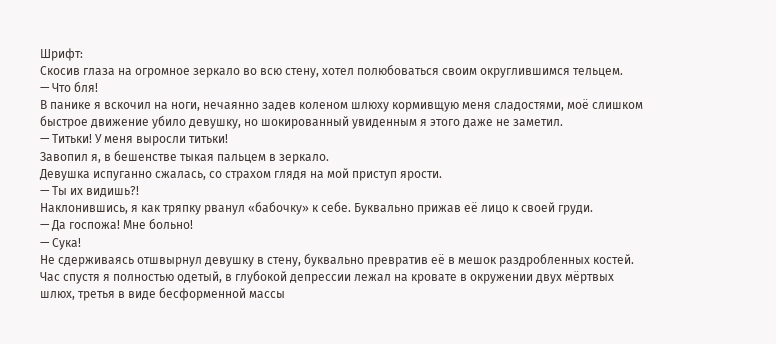Шрифт:
Скосив глаза на огромное зеркало во всю стену, хотел полюбоваться своим округлившимся тельцем.
— Что бля!
В панике я вскочил на ноги, нечаянно задев коленом шлюху кормивщую меня сладостями, моё слишком быстрое движение убило девушку, но шокированный увиденным я этого даже не заметил.
— Титьки! У меня выросли титьки!
Завопил я, в бешенстве тыкая пальцем в зеркало.
Девушка испуганно сжалась, со страхом глядя на мой приступ ярости.
— Ты их видишь?!
Наклонившись, я как тряпку рванул «бабочку» к себе. Буквально прижав её лицо к своей груди.
— Да госпожа! Мне больно!
— Сука!
Не сдерживаясь отшвырнул девушку в стену, буквально превратив её в мешок раздробленных костей.
Час спустя я полностью одетый, в глубокой депрессии лежал на кровате в окружении двух мёртвых шлюх, третья в виде бесформенной массы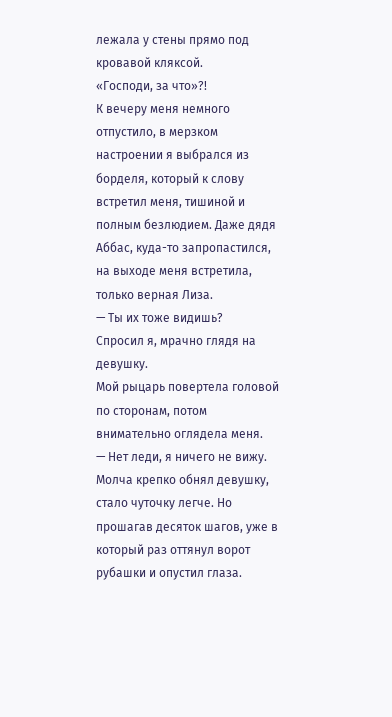лежала у стены прямо под кровавой кляксой.
«Господи, за что»?!
К вечеру меня немного отпустило, в мерзком настроении я выбрался из борделя, который к слову встретил меня, тишиной и полным безлюдием. Даже дядя Аббас, куда-то запропастился, на выходе меня встретила, только верная Лиза.
— Ты их тоже видишь?
Спросил я, мрачно глядя на девушку.
Мой рыцарь повертела головой по сторонам, потом внимательно оглядела меня.
— Нет леди, я ничего не вижу.
Молча крепко обнял девушку, стало чуточку легче. Но прошагав десяток шагов, уже в который раз оттянул ворот рубашки и опустил глаза.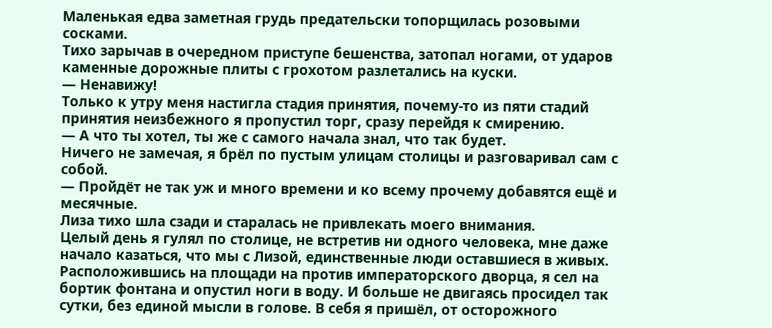Маленькая едва заметная грудь предательски топорщилась розовыми сосками.
Тихо зарычав в очередном приступе бешенства, затопал ногами, от ударов каменные дорожные плиты с грохотом разлетались на куски.
— Ненавижу!
Только к утру меня настигла стадия принятия, почему-то из пяти стадий принятия неизбежного я пропустил торг, сразу перейдя к смирению.
— А что ты хотел, ты же с самого начала знал, что так будет.
Ничего не замечая, я брёл по пустым улицам столицы и разговаривал сам с собой.
— Пройдёт не так уж и много времени и ко всему прочему добавятся ещё и месячные.
Лиза тихо шла сзади и старалась не привлекать моего внимания.
Целый день я гулял по столице, не встретив ни одного человека, мне даже начало казаться, что мы с Лизой, единственные люди оставшиеся в живых. Расположившись на площади на против императорского дворца, я сел на бортик фонтана и опустил ноги в воду. И больше не двигаясь просидел так сутки, без единой мысли в голове. В себя я пришёл, от осторожного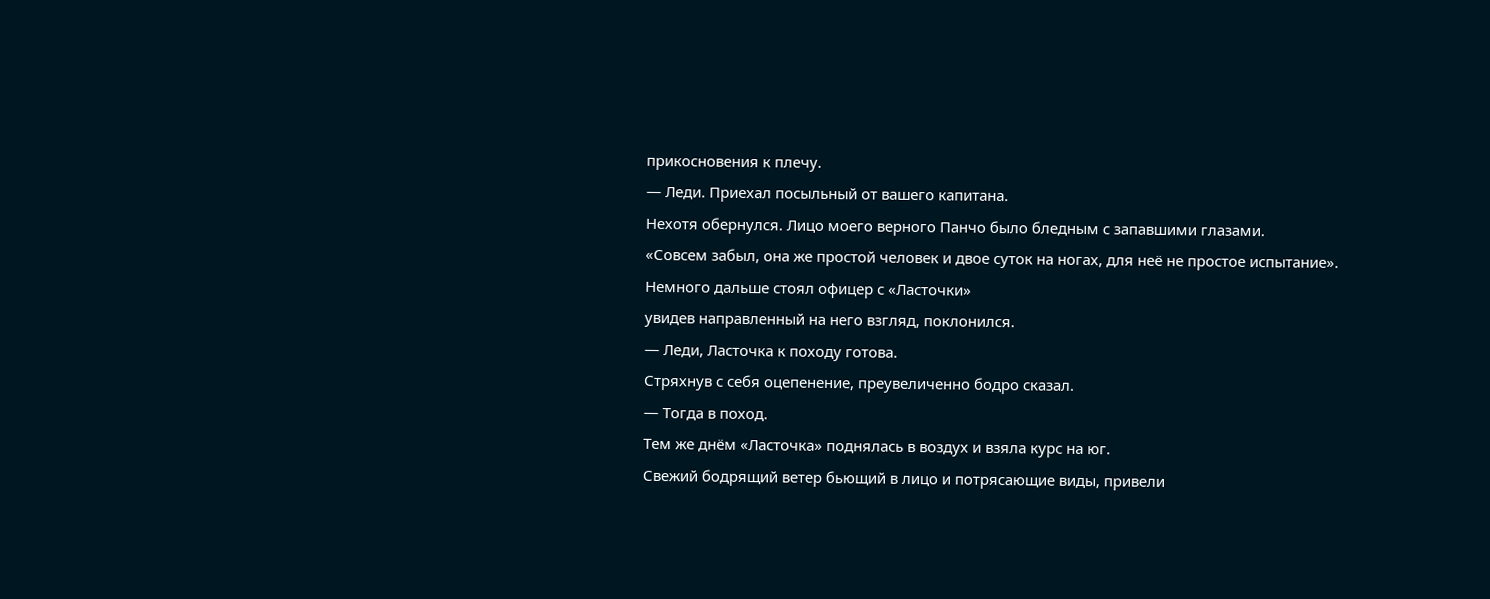прикосновения к плечу.
— Леди. Приехал посыльный от вашего капитана.
Нехотя обернулся. Лицо моего верного Панчо было бледным с запавшими глазами.
«Совсем забыл, она же простой человек и двое суток на ногах, для неё не простое испытание».
Немного дальше стоял офицер с «Ласточки»
увидев направленный на него взгляд, поклонился.
— Леди, Ласточка к походу готова.
Стряхнув с себя оцепенение, преувеличенно бодро сказал.
— Тогда в поход.
Тем же днём «Ласточка» поднялась в воздух и взяла курс на юг.
Свежий бодрящий ветер бьющий в лицо и потрясающие виды, привели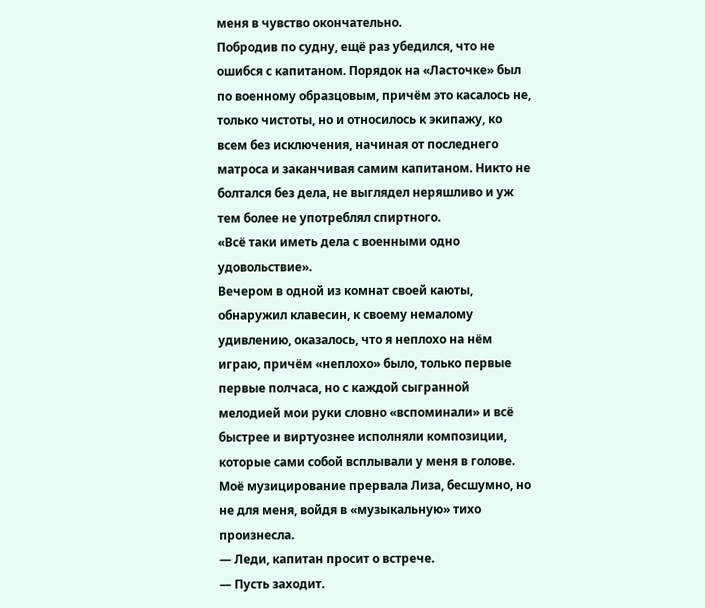меня в чувство окончательно.
Побродив по судну, ещё раз убедился, что не ошибся с капитаном. Порядок на «Ласточке» был по военному образцовым, причём это касалось не, только чистоты, но и относилось к экипажу, ко всем без исключения, начиная от последнего матроса и заканчивая самим капитаном. Никто не болтался без дела, не выглядел неряшливо и уж тем более не употреблял спиртного.
«Всё таки иметь дела с военными одно удовольствие».
Вечером в одной из комнат своей каюты, обнаружил клавесин, к своему немалому удивлению, оказалось, что я неплохо на нём играю, причём «неплохо» было, только первые первые полчаса, но с каждой сыгранной мелодией мои руки словно «вспоминали» и всё быстрее и виртуознее исполняли композиции, которые сами собой всплывали у меня в голове. Моё музицирование прервала Лиза, бесшумно, но не для меня, войдя в «музыкальную» тихо произнесла.
— Леди, капитан просит о встрече.
— Пусть заходит.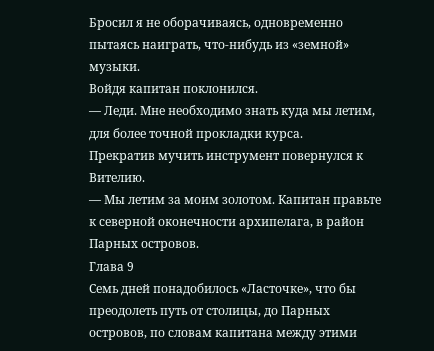Бросил я не оборачиваясь, одновременно пытаясь наиграть, что-нибудь из «земной» музыки.
Войдя капитан поклонился.
— Леди. Мне необходимо знать куда мы летим, для более точной прокладки курса.
Прекратив мучить инструмент повернулся к Вителию.
— Мы летим за моим золотом. Капитан правьте к северной оконечности архипелага, в район Парных островов.
Глава 9
Семь дней понадобилось «Ласточке», что бы преодолеть путь от столицы, до Парных островов, по словам капитана между этими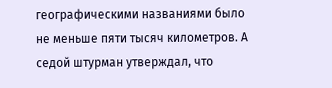географическими названиями было не меньше пяти тысяч километров. А седой штурман утверждал, что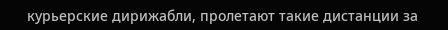курьерские дирижабли, пролетают такие дистанции за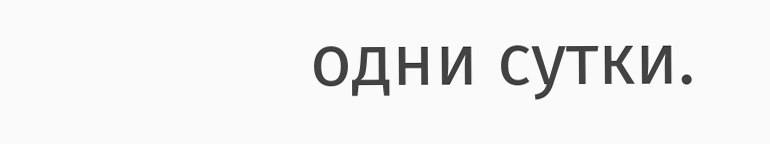одни сутки.